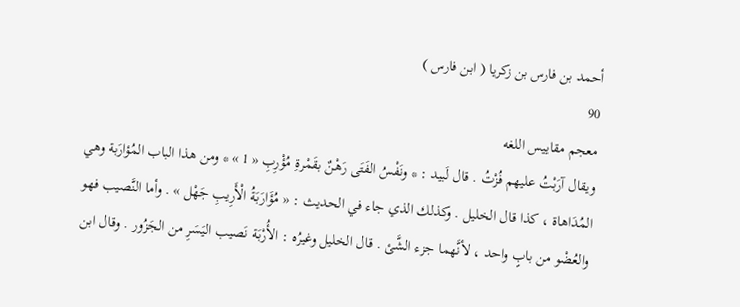أحمد بن فارس بن زكريا ( ابن فارس )
90
معجم مقاييس اللغه
ويقال آرَبْتُ عليهم فُزْتُ . قال لَبيد : * ونَفْسُ الفَتَى رَهْنٌ بقَمْرةِ مُؤْرِبِ « 1 » * ومن هذا الباب المُؤارَبة وهي المُدَاهاة ، كذا قال الخليل . وكذلك الذي جاء في الحديث : « مُؤَارَبَةُ الْأَرِيبِ جَهْل » . وأما النَّصيب فهو والعُضْو من بابٍ واحد ، لأنَّهما جزء الشَّئ . قال الخليل وغيرُه : الأُرْبَة نَصيب اليَسَرِ من الجَزُور . وقال ابن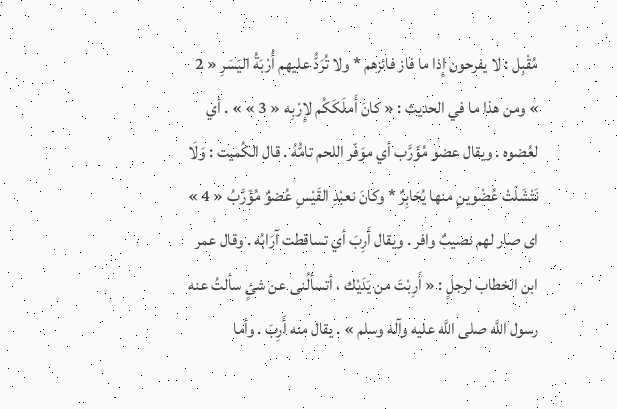مُقْبِل : لا يفرحون إِذا ما فاز فائزهم * ولا تُرَدُّ عليهم أُرْبَةُ اليَسَرِ « 2 » ومن هذا ما في الحديث : « كانَ أَملَكَكُم لإِرْبِه « 3 » » . أي لعُضوه . ويقال عضو مُؤَرَّب أي موَفّر اللحم تامُّهُ . قال الكُميت : وَلَا نَتْشَلَتْ عُضْوينِ منها يُحَابِرٌ * وكانَ نعبْدِ القَيْسِ عُضوٌ مُؤَرَّبُ « 4 » اى صار لهم نصيبٌ وافر . ويقال أَرِبَ أي تساقطت آرَابُه . وقال عمر ابن الخطاب لرجلٍ : « أَرِبْتَ من يَدَيْك ، أتسألُنى عن شئٍ سألتُ عنه رسول اللَّه صلى اللَّه عليه وآله وسلم » . يقال منه أَرِبَ . وأما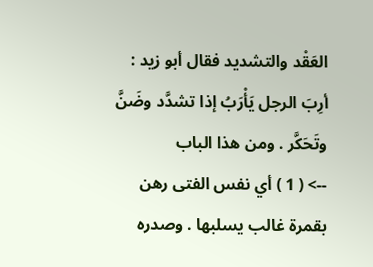العَقْد والتشديد فقال أبو زيد : أرِبَ الرجل يَأْرَبُ إذا تشدَّد وضَنَّ وتَحَكَّر . ومن هذا الباب
--> ( 1 ) أي نفس الفتى رهن بقمرة غالب يسلبها . وصدره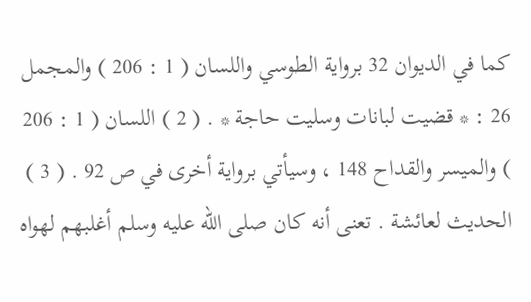كما في الديوان 32 برواية الطوسي واللسان ( 1 : 206 ) والمجمل 26 : * قضيت لبانات وسليت حاجة * . ( 2 ) اللسان ( 1 : 206 ) والميسر والقداح 148 ، وسيأتي برواية أخرى في ص 92 . ( 3 ) الحديث لعائشة . تعنى أنه كان صلى اللّه عليه وسلم أغلبهم لهواه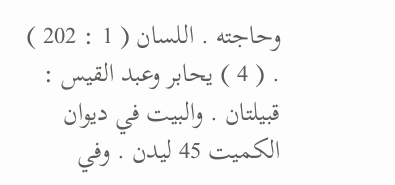وحاجته . اللسان ( 1 : 202 ) . ( 4 ) يحابر وعبد القيس : قبيلتان . والبيت في ديوان الكميت 45 ليدن . وفي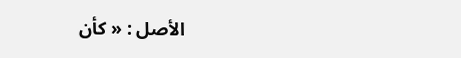الأصل : « كأن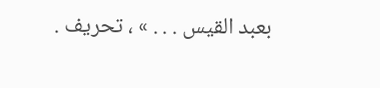بعبد القيس . . . » ، تحريف .